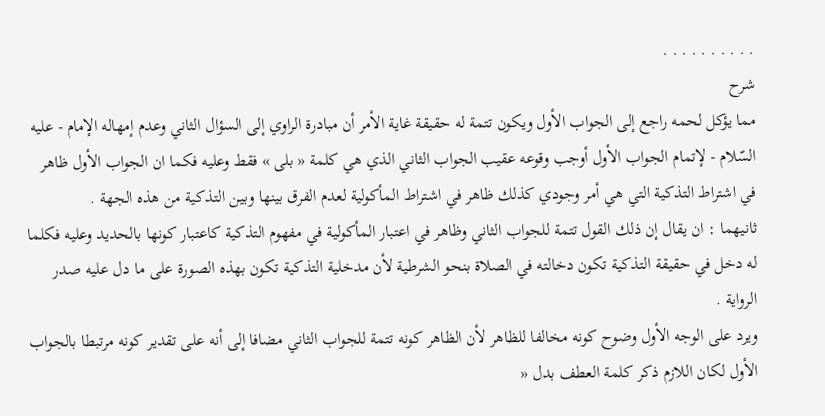. . . . . . . . . .
شرح
مما يؤكل لحمه راجع إلى الجواب الأول ويكون تتمة له حقيقة غاية الأمر أن مبادرة الراوي إلى السؤال الثاني وعدم إمهاله الإمام - عليه السّلام - لإتمام الجواب الأول أوجب وقوعه عقيب الجواب الثاني الذي هي كلمة « بلى » فقط وعليه فكما ان الجواب الأول ظاهر في اشتراط التذكية التي هي أمر وجودي كذلك ظاهر في اشتراط المأكولية لعدم الفرق بينها وبين التذكية من هذه الجهة .
ثانيهما : ان يقال إن ذلك القول تتمة للجواب الثاني وظاهر في اعتبار المأكولية في مفهوم التذكية كاعتبار كونها بالحديد وعليه فكلما له دخل في حقيقة التذكية تكون دخالته في الصلاة بنحو الشرطية لأن مدخلية التذكية تكون بهذه الصورة على ما دل عليه صدر الرواية .
ويرد على الوجه الأول وضوح كونه مخالفا للظاهر لأن الظاهر كونه تتمة للجواب الثاني مضافا إلى أنه على تقدير كونه مرتبطا بالجواب الأول لكان اللازم ذكر كلمة العطف بدل «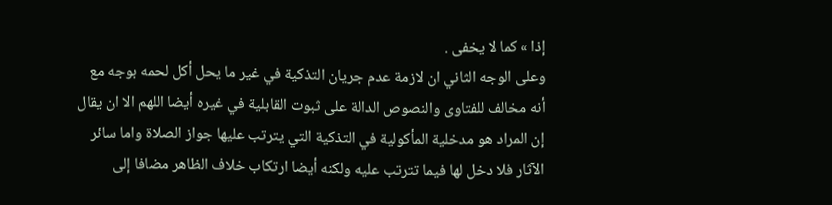إذا » كما لا يخفى .
وعلى الوجه الثاني ان لازمة عدم جريان التذكية في غير ما يحل أكل لحمه بوجه مع أنه مخالف للفتاوى والنصوص الدالة على ثبوت القابلية في غيره أيضا اللهم الا ان يقال إن المراد هو مدخلية المأكولية في التذكية التي يترتب عليها جواز الصلاة واما سائر الآثار فلا دخل لها فيما تترتب عليه ولكنه أيضا ارتكاب خلاف الظاهر مضافا إلى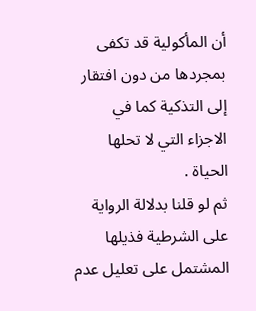أن المأكولية قد تكفى بمجردها من دون افتقار إلى التذكية كما في الاجزاء التي لا تحلها الحياة .
ثم لو قلنا بدلالة الرواية على الشرطية فذيلها المشتمل على تعليل عدم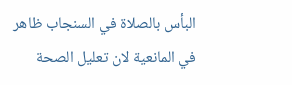البأس بالصلاة في السنجاب ظاهر في المانعية لان تعليل الصحة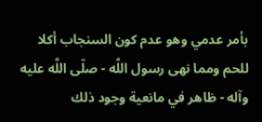بأمر عدمي وهو عدم كون السنجاب أكلا للحم ومما نهى رسول اللَّه - صلّى اللَّه عليه وآله - ظاهر في مانعية وجود ذلك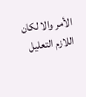الأمر والا لكان اللازم التعليل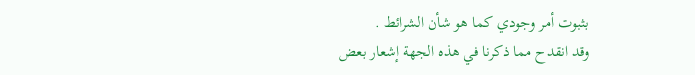بثبوت أمر وجودي كما هو شأن الشرائط .
وقد انقدح مما ذكرنا في هذه الجهة إشعار بعض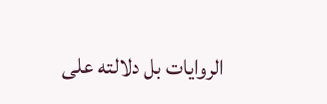الروايات بل دلالته على